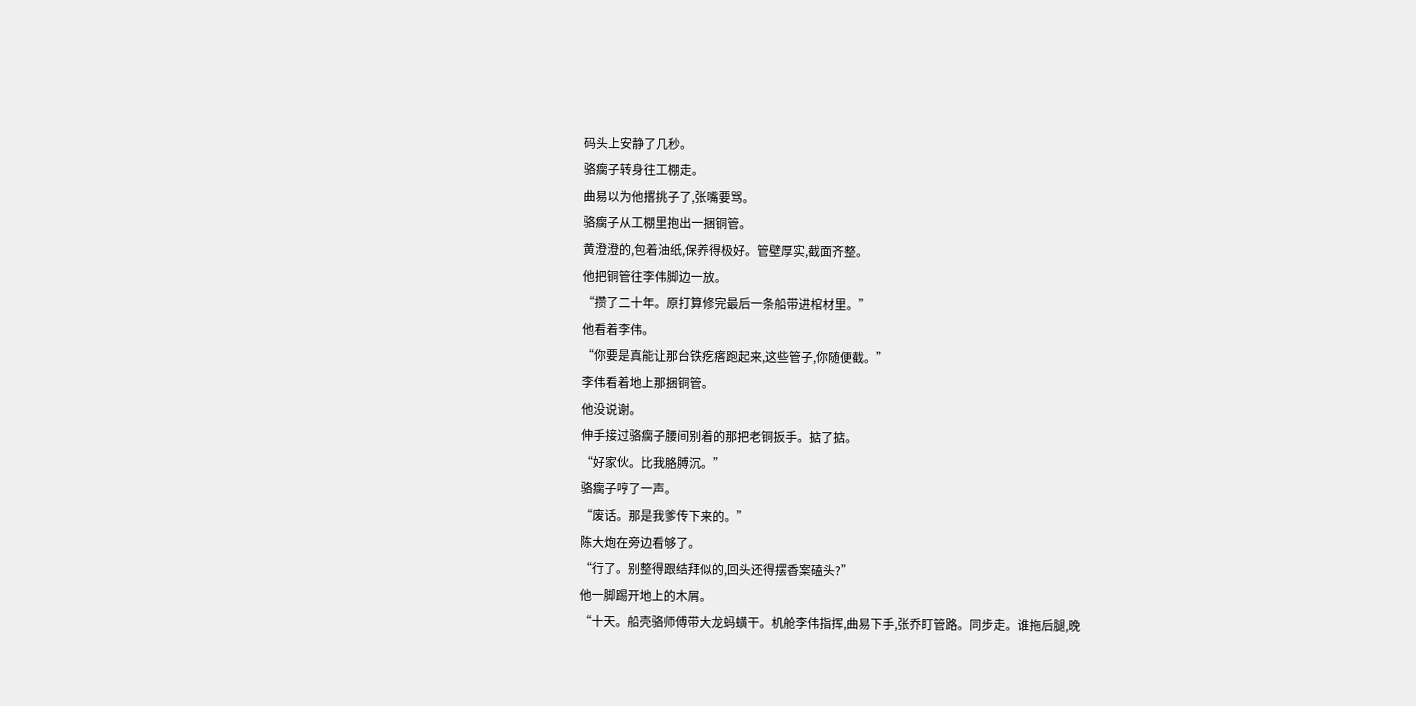码头上安静了几秒。
骆瘸子转身往工棚走。
曲易以为他撂挑子了,张嘴要骂。
骆瘸子从工棚里抱出一捆铜管。
黄澄澄的,包着油纸,保养得极好。管壁厚实,截面齐整。
他把铜管往李伟脚边一放。
“攒了二十年。原打算修完最后一条船带进棺材里。”
他看着李伟。
“你要是真能让那台铁疙瘩跑起来,这些管子,你随便截。”
李伟看着地上那捆铜管。
他没说谢。
伸手接过骆瘸子腰间别着的那把老铜扳手。掂了掂。
“好家伙。比我胳膊沉。”
骆瘸子哼了一声。
“废话。那是我爹传下来的。”
陈大炮在旁边看够了。
“行了。别整得跟结拜似的,回头还得摆香案磕头?”
他一脚踢开地上的木屑。
“十天。船壳骆师傅带大龙蚂蟥干。机舱李伟指挥,曲易下手,张乔盯管路。同步走。谁拖后腿,晚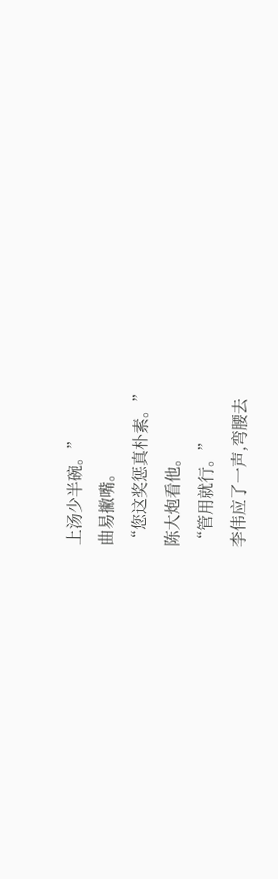上汤少半碗。”
曲易撇嘴。
“您这奖惩真朴素。”
陈大炮看他。
“管用就行。”
李伟应了一声,弯腰去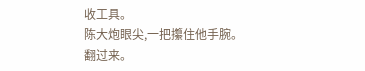收工具。
陈大炮眼尖,一把攥住他手腕。
翻过来。